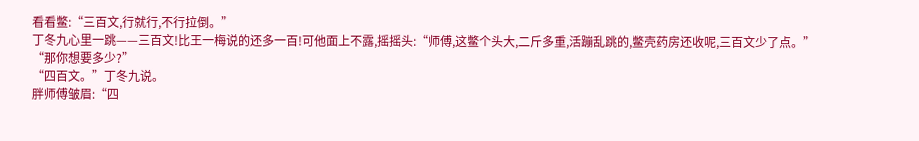看看鳖:“三百文,行就行,不行拉倒。”
丁冬九心里一跳——三百文!比王一梅说的还多一百!可他面上不露,摇摇头:“师傅,这鳖个头大,二斤多重,活蹦乱跳的,鳖壳药房还收呢,三百文少了点。”
“那你想要多少?”
“四百文。”丁冬九说。
胖师傅皱眉:“四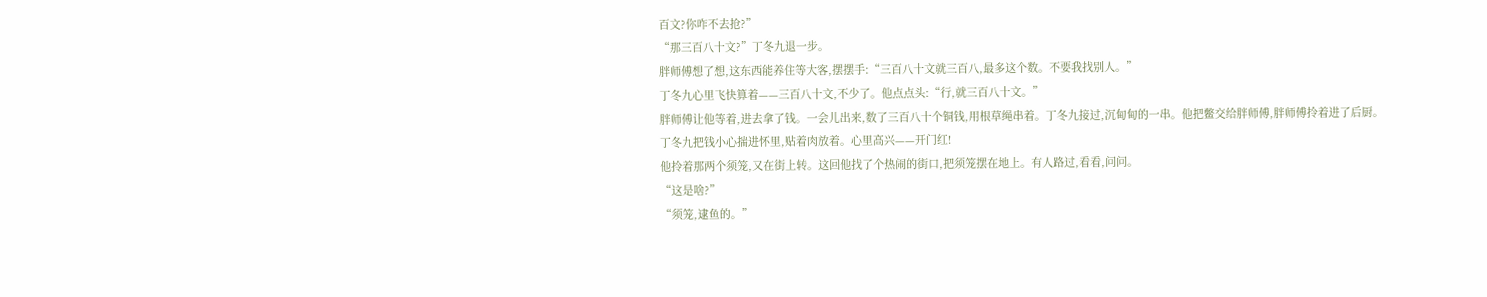百文?你咋不去抢?”
“那三百八十文?”丁冬九退一步。
胖师傅想了想,这东西能养住等大客,摆摆手:“三百八十文就三百八,最多这个数。不要我找别人。”
丁冬九心里飞快算着——三百八十文,不少了。他点点头:“行,就三百八十文。”
胖师傅让他等着,进去拿了钱。一会儿出来,数了三百八十个铜钱,用根草绳串着。丁冬九接过,沉甸甸的一串。他把鳖交给胖师傅,胖师傅拎着进了后厨。
丁冬九把钱小心揣进怀里,贴着肉放着。心里高兴——开门红!
他拎着那两个须笼,又在街上转。这回他找了个热闹的街口,把须笼摆在地上。有人路过,看看,问问。
“这是啥?”
“须笼,逮鱼的。”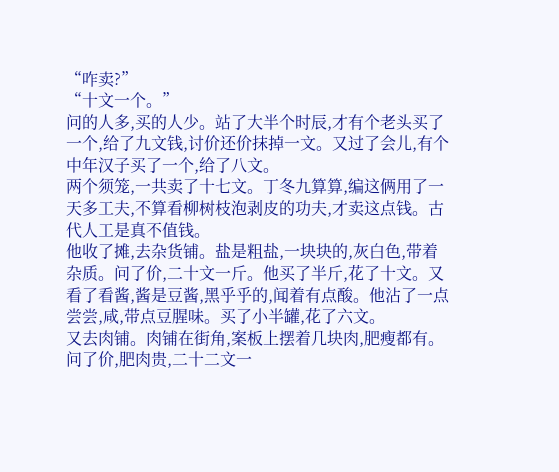“咋卖?”
“十文一个。”
问的人多,买的人少。站了大半个时辰,才有个老头买了一个,给了九文钱,讨价还价抹掉一文。又过了会儿,有个中年汉子买了一个,给了八文。
两个须笼,一共卖了十七文。丁冬九算算,编这俩用了一天多工夫,不算看柳树枝泡剥皮的功夫,才卖这点钱。古代人工是真不值钱。
他收了摊,去杂货铺。盐是粗盐,一块块的,灰白色,带着杂质。问了价,二十文一斤。他买了半斤,花了十文。又看了看酱,酱是豆酱,黑乎乎的,闻着有点酸。他沾了一点尝尝,咸,带点豆腥味。买了小半罐,花了六文。
又去肉铺。肉铺在街角,案板上摆着几块肉,肥瘦都有。问了价,肥肉贵,二十二文一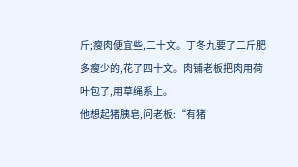斤;瘦肉便宜些,二十文。丁冬九要了二斤肥多瘦少的,花了四十文。肉铺老板把肉用荷叶包了,用草绳系上。
他想起猪胰皂,问老板:“有猪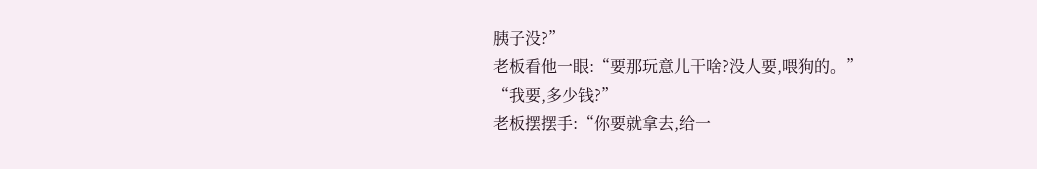胰子没?”
老板看他一眼:“要那玩意儿干啥?没人要,喂狗的。”
“我要,多少钱?”
老板摆摆手:“你要就拿去,给一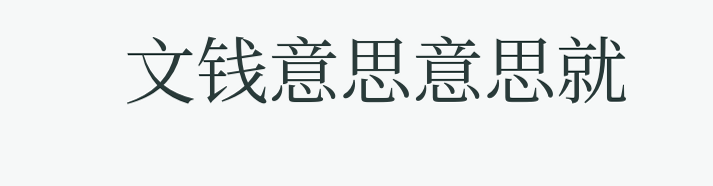文钱意思意思就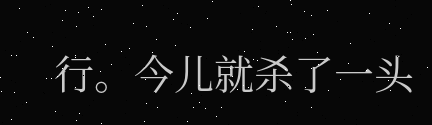行。今儿就杀了一头